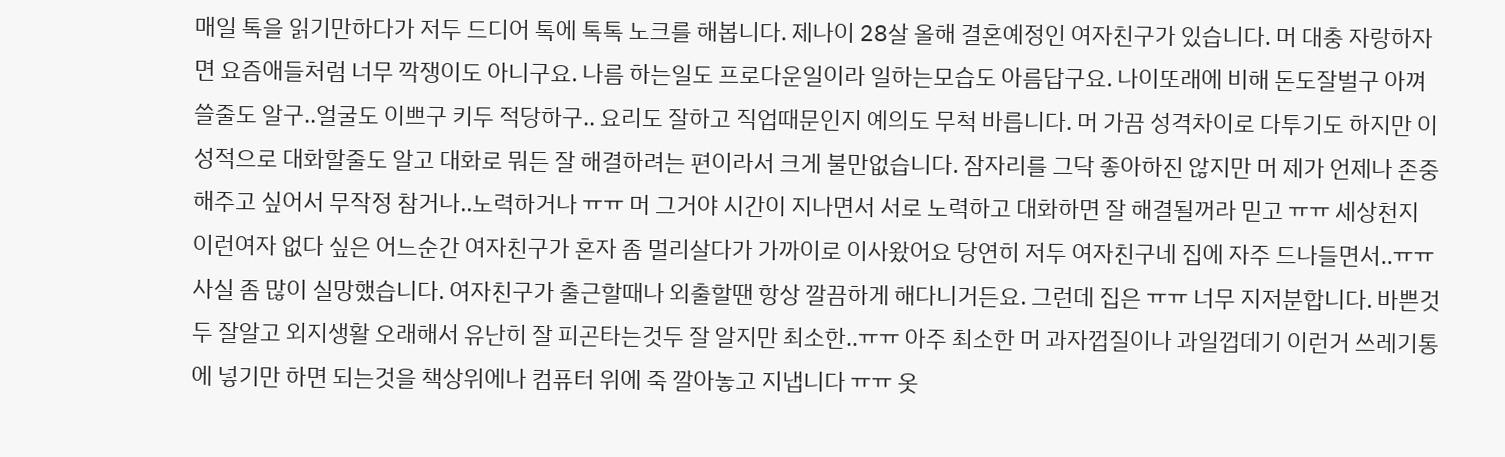매일 톡을 읽기만하다가 저두 드디어 톡에 톡톡 노크를 해봅니다. 제나이 28살 올해 결혼예정인 여자친구가 있습니다. 머 대충 자랑하자면 요즘애들처럼 너무 깍쟁이도 아니구요. 나름 하는일도 프로다운일이라 일하는모습도 아름답구요. 나이또래에 비해 돈도잘벌구 아껴쓸줄도 알구..얼굴도 이쁘구 키두 적당하구.. 요리도 잘하고 직업때문인지 예의도 무척 바릅니다. 머 가끔 성격차이로 다투기도 하지만 이성적으로 대화할줄도 알고 대화로 뭐든 잘 해결하려는 편이라서 크게 불만없습니다. 잠자리를 그닥 좋아하진 않지만 머 제가 언제나 존중해주고 싶어서 무작정 참거나..노력하거나 ㅠㅠ 머 그거야 시간이 지나면서 서로 노력하고 대화하면 잘 해결될꺼라 믿고 ㅠㅠ 세상천지 이런여자 없다 싶은 어느순간 여자친구가 혼자 좀 멀리살다가 가까이로 이사왔어요 당연히 저두 여자친구네 집에 자주 드나들면서..ㅠㅠ 사실 좀 많이 실망했습니다. 여자친구가 출근할때나 외출할땐 항상 깔끔하게 해다니거든요. 그런데 집은 ㅠㅠ 너무 지저분합니다. 바쁜것두 잘알고 외지생활 오래해서 유난히 잘 피곤타는것두 잘 알지만 최소한..ㅠㅠ 아주 최소한 머 과자껍질이나 과일껍데기 이런거 쓰레기통에 넣기만 하면 되는것을 책상위에나 컴퓨터 위에 죽 깔아놓고 지냅니다 ㅠㅠ 옷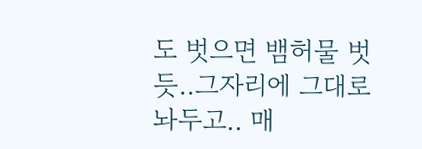도 벗으면 뱀허물 벗듯..그자리에 그대로 놔두고.. 매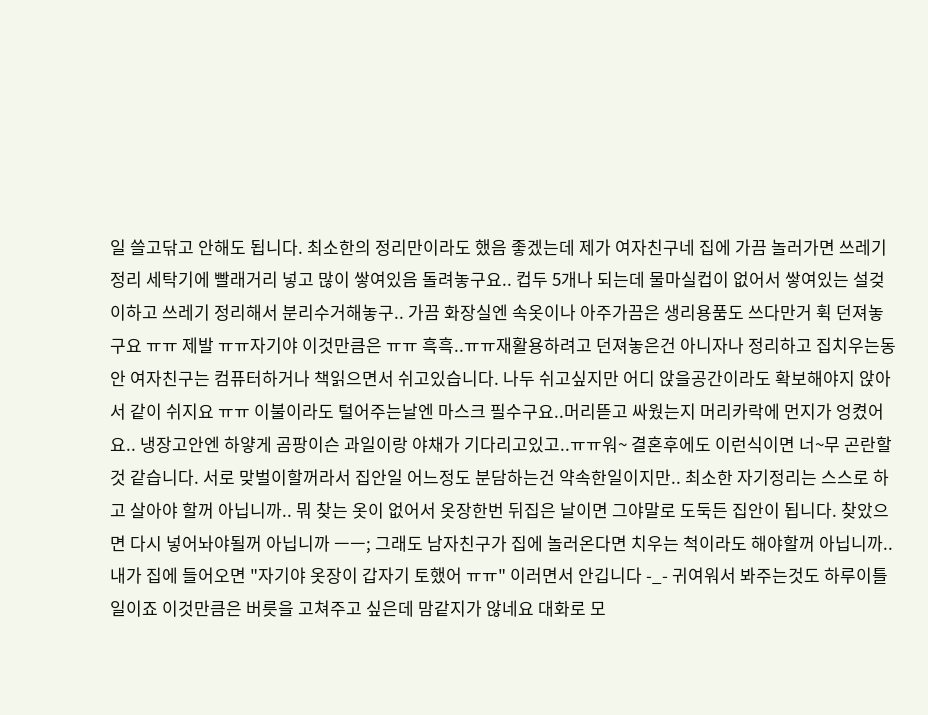일 쓸고닦고 안해도 됩니다. 최소한의 정리만이라도 했음 좋겠는데 제가 여자친구네 집에 가끔 놀러가면 쓰레기정리 세탁기에 빨래거리 넣고 많이 쌓여있음 돌려놓구요.. 컵두 5개나 되는데 물마실컵이 없어서 쌓여있는 설겆이하고 쓰레기 정리해서 분리수거해놓구.. 가끔 화장실엔 속옷이나 아주가끔은 생리용품도 쓰다만거 휙 던져놓구요 ㅠㅠ 제발 ㅠㅠ자기야 이것만큼은 ㅠㅠ 흑흑..ㅠㅠ재활용하려고 던져놓은건 아니자나 정리하고 집치우는동안 여자친구는 컴퓨터하거나 책읽으면서 쉬고있습니다. 나두 쉬고싶지만 어디 앉을공간이라도 확보해야지 앉아서 같이 쉬지요 ㅠㅠ 이불이라도 털어주는날엔 마스크 필수구요..머리뜯고 싸웠는지 머리카락에 먼지가 엉켰어요.. 냉장고안엔 하얗게 곰팡이슨 과일이랑 야채가 기다리고있고..ㅠㅠ워~ 결혼후에도 이런식이면 너~무 곤란할것 같습니다. 서로 맞벌이할꺼라서 집안일 어느정도 분담하는건 약속한일이지만.. 최소한 자기정리는 스스로 하고 살아야 할꺼 아닙니까.. 뭐 찾는 옷이 없어서 옷장한번 뒤집은 날이면 그야말로 도둑든 집안이 됩니다. 찾았으면 다시 넣어놔야될꺼 아닙니까 ㅡㅡ; 그래도 남자친구가 집에 놀러온다면 치우는 척이라도 해야할꺼 아닙니까.. 내가 집에 들어오면 "자기야 옷장이 갑자기 토했어 ㅠㅠ" 이러면서 안깁니다 -_- 귀여워서 봐주는것도 하루이틀일이죠 이것만큼은 버릇을 고쳐주고 싶은데 맘같지가 않네요 대화로 모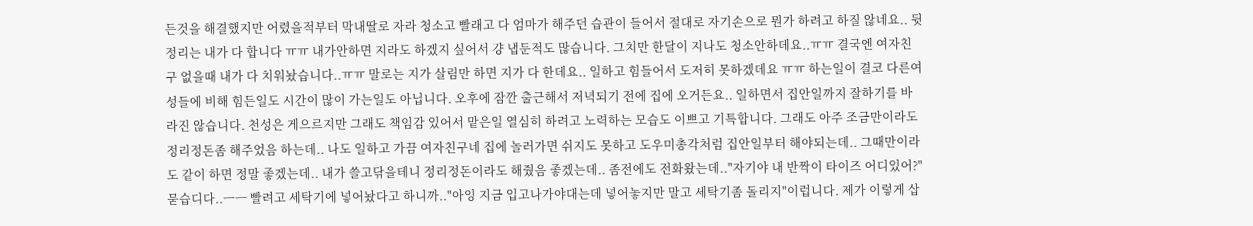든것을 해결했지만 어렸을적부터 막내딸로 자라 청소고 빨래고 다 엄마가 해주던 습관이 들어서 절대로 자기손으로 뭔가 하려고 하질 않네요.. 뒷정리는 내가 다 합니다 ㅠㅠ 내가안하면 지라도 하겠지 싶어서 걍 냅둔적도 많습니다. 그치만 한달이 지나도 청소안하데요..ㅠㅠ 결국엔 여자친구 없을때 내가 다 치워놨습니다..ㅠㅠ 말로는 지가 살림만 하면 지가 다 한데요.. 일하고 힘들어서 도저히 못하겠데요 ㅠㅠ 하는일이 결코 다른여성들에 비해 힘든일도 시간이 많이 가는일도 아닙니다. 오후에 잠깐 출근해서 저녁되기 전에 집에 오거든요.. 일하면서 집안일까지 잘하기를 바라진 않습니다. 천성은 게으르지만 그래도 책임감 있어서 맡은일 열심히 하려고 노력하는 모습도 이쁘고 기특합니다. 그래도 아주 조금만이라도 정리정돈좀 해주었음 하는데.. 나도 일하고 가끔 여자친구네 집에 놀러가면 쉬지도 못하고 도우미총각처럼 집안일부터 해야되는데.. 그때만이라도 같이 하면 정말 좋겠는데.. 내가 쓸고닦을테니 정리정돈이라도 해줬음 좋겠는데.. 좀전에도 전화왔는데.."자기야 내 반짝이 타이즈 어디있어?" 묻습디다..ㅡㅡ 빨려고 세탁기에 넣어놨다고 하니까.."아잉 지금 입고나가야대는데 넣어놓지만 말고 세탁기좀 돌리지"이럽니다. 제가 이렇게 삽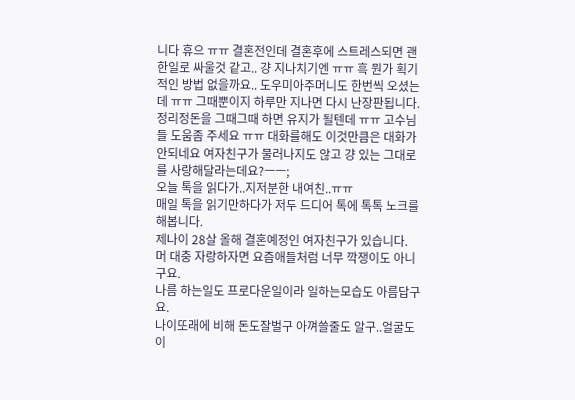니다 휴으 ㅠㅠ 결혼전인데 결혼후에 스트레스되면 괜한일로 싸울것 같고.. 걍 지나치기엔 ㅠㅠ 흑 뭔가 획기적인 방법 없을까요.. 도우미아주머니도 한번씩 오셨는데 ㅠㅠ 그때뿐이지 하루만 지나면 다시 난장판됩니다. 정리정돈을 그때그때 하면 유지가 될텐데 ㅠㅠ 고수님들 도움좀 주세요 ㅠㅠ 대화를해도 이것만큼은 대화가 안되네요 여자친구가 물러나지도 않고 걍 있는 그대로를 사랑해달라는데요?ㅡㅡ;
오늘 톡을 읽다가..지저분한 내여친..ㅠㅠ
매일 톡을 읽기만하다가 저두 드디어 톡에 톡톡 노크를 해봅니다.
제나이 28살 올해 결혼예정인 여자친구가 있습니다.
머 대충 자랑하자면 요즘애들처럼 너무 깍쟁이도 아니구요.
나름 하는일도 프로다운일이라 일하는모습도 아름답구요.
나이또래에 비해 돈도잘벌구 아껴쓸줄도 알구..얼굴도 이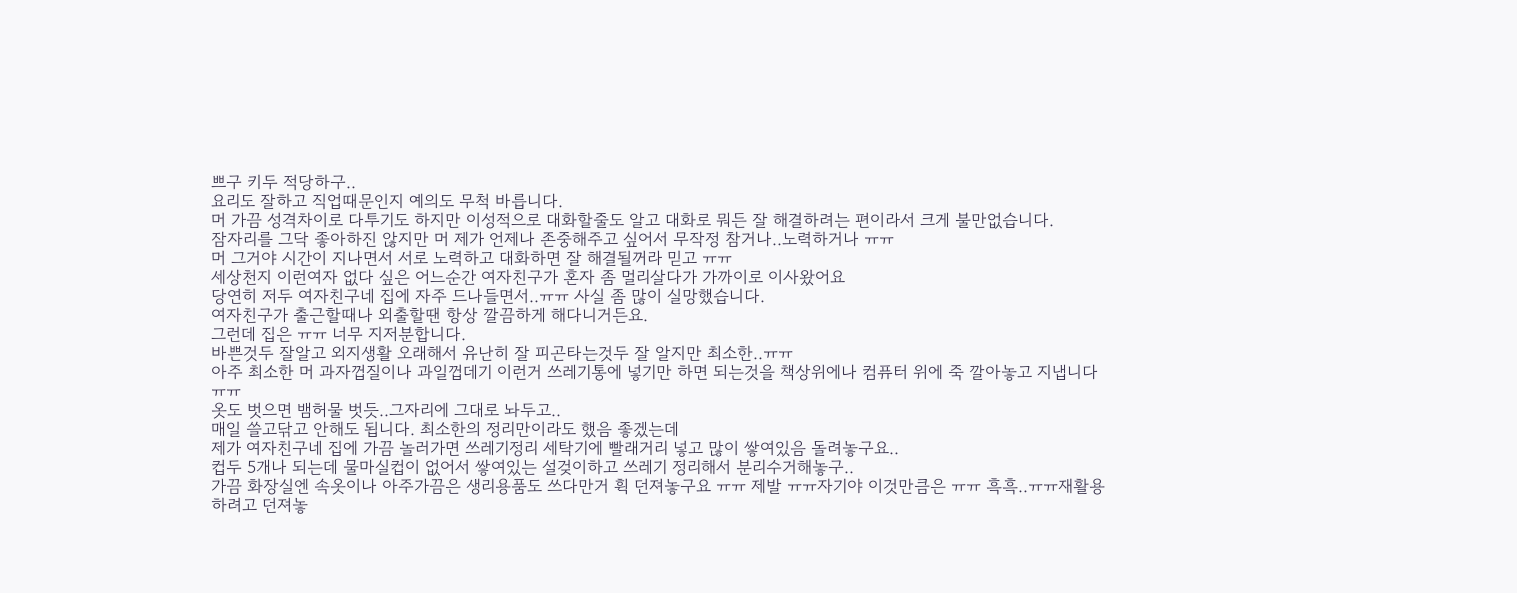쁘구 키두 적당하구..
요리도 잘하고 직업때문인지 예의도 무척 바릅니다.
머 가끔 성격차이로 다투기도 하지만 이성적으로 대화할줄도 알고 대화로 뭐든 잘 해결하려는 편이라서 크게 불만없습니다.
잠자리를 그닥 좋아하진 않지만 머 제가 언제나 존중해주고 싶어서 무작정 참거나..노력하거나 ㅠㅠ
머 그거야 시간이 지나면서 서로 노력하고 대화하면 잘 해결될꺼라 믿고 ㅠㅠ
세상천지 이런여자 없다 싶은 어느순간 여자친구가 혼자 좀 멀리살다가 가까이로 이사왔어요
당연히 저두 여자친구네 집에 자주 드나들면서..ㅠㅠ 사실 좀 많이 실망했습니다.
여자친구가 출근할때나 외출할땐 항상 깔끔하게 해다니거든요.
그런데 집은 ㅠㅠ 너무 지저분합니다.
바쁜것두 잘알고 외지생활 오래해서 유난히 잘 피곤타는것두 잘 알지만 최소한..ㅠㅠ
아주 최소한 머 과자껍질이나 과일껍데기 이런거 쓰레기통에 넣기만 하면 되는것을 책상위에나 컴퓨터 위에 죽 깔아놓고 지냅니다 ㅠㅠ
옷도 벗으면 뱀허물 벗듯..그자리에 그대로 놔두고..
매일 쓸고닦고 안해도 됩니다. 최소한의 정리만이라도 했음 좋겠는데
제가 여자친구네 집에 가끔 놀러가면 쓰레기정리 세탁기에 빨래거리 넣고 많이 쌓여있음 돌려놓구요..
컵두 5개나 되는데 물마실컵이 없어서 쌓여있는 설겆이하고 쓰레기 정리해서 분리수거해놓구..
가끔 화장실엔 속옷이나 아주가끔은 생리용품도 쓰다만거 휙 던져놓구요 ㅠㅠ 제발 ㅠㅠ자기야 이것만큼은 ㅠㅠ 흑흑..ㅠㅠ재활용하려고 던져놓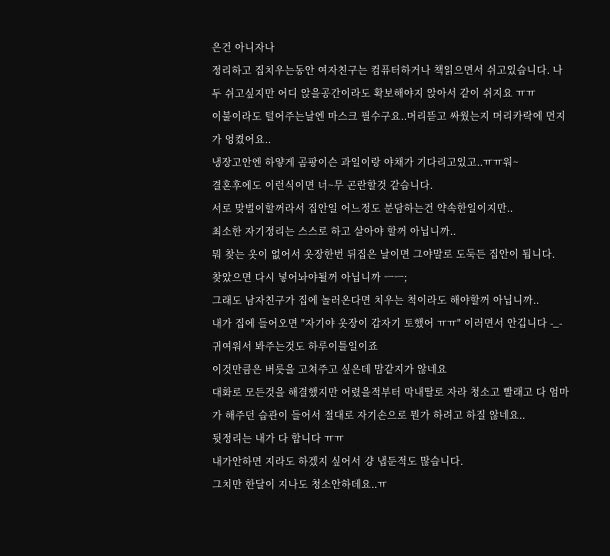은건 아니자나
정리하고 집치우는동안 여자친구는 컴퓨터하거나 책읽으면서 쉬고있습니다. 나두 쉬고싶지만 어디 앉을공간이라도 확보해야지 앉아서 같이 쉬지요 ㅠㅠ
이불이라도 털어주는날엔 마스크 필수구요..머리뜯고 싸웠는지 머리카락에 먼지가 엉켰어요..
냉장고안엔 하얗게 곰팡이슨 과일이랑 야채가 기다리고있고..ㅠㅠ워~
결혼후에도 이런식이면 너~무 곤란할것 같습니다.
서로 맞벌이할꺼라서 집안일 어느정도 분담하는건 약속한일이지만..
최소한 자기정리는 스스로 하고 살아야 할꺼 아닙니까..
뭐 찾는 옷이 없어서 옷장한번 뒤집은 날이면 그야말로 도둑든 집안이 됩니다.
찾았으면 다시 넣어놔야될꺼 아닙니까 ㅡㅡ;
그래도 남자친구가 집에 놀러온다면 치우는 척이라도 해야할꺼 아닙니까..
내가 집에 들어오면 "자기야 옷장이 갑자기 토했어 ㅠㅠ" 이러면서 안깁니다 -_-
귀여워서 봐주는것도 하루이틀일이죠
이것만큼은 버릇을 고쳐주고 싶은데 맘같지가 않네요
대화로 모든것을 해결했지만 어렸을적부터 막내딸로 자라 청소고 빨래고 다 엄마가 해주던 습관이 들어서 절대로 자기손으로 뭔가 하려고 하질 않네요..
뒷정리는 내가 다 합니다 ㅠㅠ
내가안하면 지라도 하겠지 싶어서 걍 냅둔적도 많습니다.
그치만 한달이 지나도 청소안하데요..ㅠ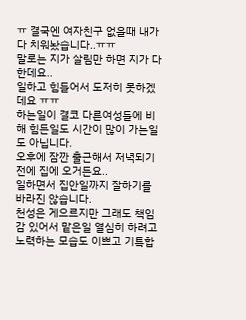ㅠ 결국엔 여자친구 없을때 내가 다 치워놨습니다..ㅠㅠ
말로는 지가 살림만 하면 지가 다 한데요..
일하고 힘들어서 도저히 못하겠데요 ㅠㅠ
하는일이 결코 다른여성들에 비해 힘든일도 시간이 많이 가는일도 아닙니다.
오후에 잠깐 출근해서 저녁되기 전에 집에 오거든요..
일하면서 집안일까지 잘하기를 바라진 않습니다.
천성은 게으르지만 그래도 책임감 있어서 맡은일 열심히 하려고 노력하는 모습도 이쁘고 기특합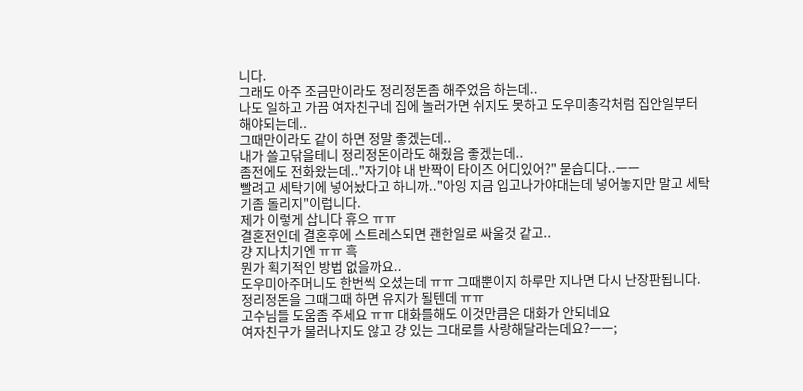니다.
그래도 아주 조금만이라도 정리정돈좀 해주었음 하는데..
나도 일하고 가끔 여자친구네 집에 놀러가면 쉬지도 못하고 도우미총각처럼 집안일부터 해야되는데..
그때만이라도 같이 하면 정말 좋겠는데..
내가 쓸고닦을테니 정리정돈이라도 해줬음 좋겠는데..
좀전에도 전화왔는데.."자기야 내 반짝이 타이즈 어디있어?" 묻습디다..ㅡㅡ
빨려고 세탁기에 넣어놨다고 하니까.."아잉 지금 입고나가야대는데 넣어놓지만 말고 세탁기좀 돌리지"이럽니다.
제가 이렇게 삽니다 휴으 ㅠㅠ
결혼전인데 결혼후에 스트레스되면 괜한일로 싸울것 같고..
걍 지나치기엔 ㅠㅠ 흑
뭔가 획기적인 방법 없을까요..
도우미아주머니도 한번씩 오셨는데 ㅠㅠ 그때뿐이지 하루만 지나면 다시 난장판됩니다.
정리정돈을 그때그때 하면 유지가 될텐데 ㅠㅠ
고수님들 도움좀 주세요 ㅠㅠ 대화를해도 이것만큼은 대화가 안되네요
여자친구가 물러나지도 않고 걍 있는 그대로를 사랑해달라는데요?ㅡㅡ;